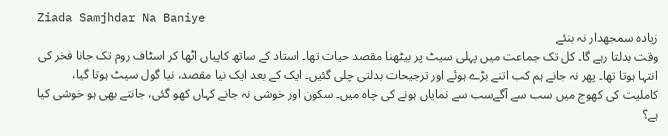Ziada Samjhdar Na Baniye
زیادہ سمجھدار نہ بنئے
وقت بدلتا رہے گا۔ کل تک جماعت میں پہلی سیٹ پر بیٹھنا مقصد حیات تھا۔ استاد کے ساتھ کاپیاں اٹھا کر اسٹاف روم تک جانا فخر کی انتہا ہوتا تھا۔ پھر نہ جانے ہم کب اتنے بڑے ہوئے اور ترجیحات بدلتی چلی گئیں۔ ایک کے بعد ایک نیا مقصد، نیا گول سیٹ ہوتا گیا، کاملیت کی کھوج میں سب سے آگےسب سے نمایاں ہونے کی چاہ میں۔ سکون اور خوشی نہ جانے کہاں کھو گئی، جانتے بھی ہو خوشی کیا ہے؟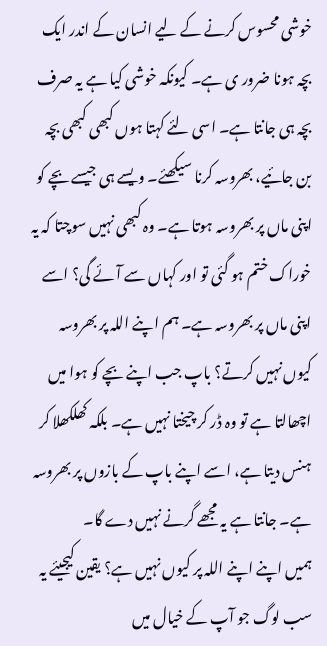خوشی محسوس کرنے کے لیے انسان کے اندر ایک بچہ ہونا ضرور ی ہے۔ کیونکہ خوشی کیا ہے یہ صرف بچہ ہی جانتا ہے۔ اسی لئے کہتا ہوں کبھی کبھی بچہ بن جائیے، بھروسہ کرنا سیکھئے۔ ویسے ہی جیسے بچے کو اپنی ماں پر بھروسہ ہوتا ہے۔ وہ کبھی نہیں سوچتا کہ یہ خوراک ختم ہو گئی تو اور کہاں سے آئے گی؟ اسے اپنی ماں پر بھروسہ ہے۔ ہم اپنے اللہ پر بھروسہ کیوں نہیں کرتے؟ باپ جب اپنے بچے کو ہوا میں اچھالتا ہے تو وہ ڈر کر چیختا نہیں ہے۔ بلکہ کھلکھلا کر ہنس دیتا ہے، اسے اپنے باپ کے بازوں پر بھروسہ ہے۔ جانتا ہے یہ مجھے گرنے نہیں دے گا۔
ہمیں اپنے اپنے اللہ پر کیوں نہیں ہے؟ یقین کیجیئے یہ سب لوگ جو آپ کے خیال میں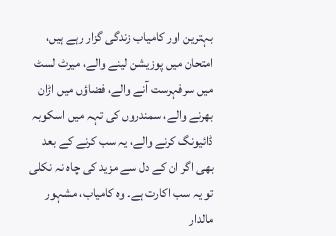بہترین اور کامیاب زندگی گزار رہے ہیں، امتحان میں پوزیشن لینے والے، میرٹ لسٹ میں سرفہرست آنے والے، فضاؤں میں اڑان بھرنے والے، سمندروں کی تہہ میں اسکوبہ ڈائیونگ کرنے والے، یہ سب کرنے کے بعد بھی اگر ان کے دل سے مزید کی چاہ نہ نکلی تو یہ سب اکارت ہے۔ وہ کامیاب، مشہور مالدار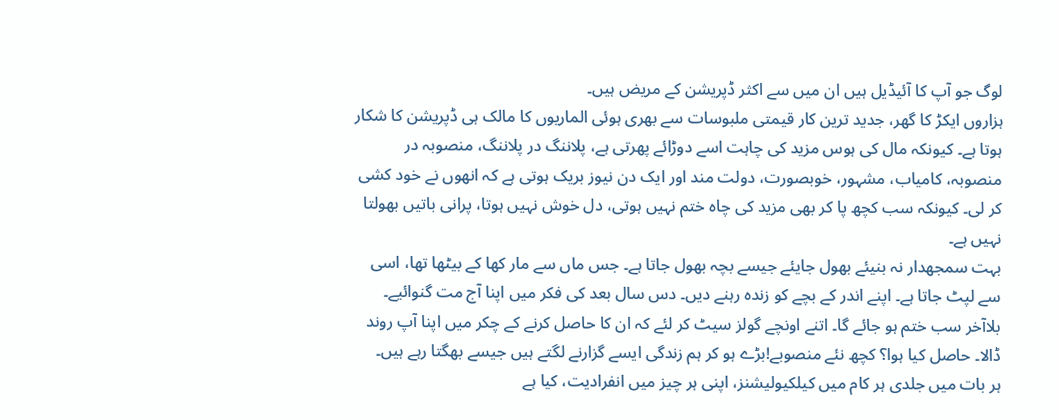لوگ جو آپ کا آئیڈیل ہیں ان میں سے اکثر ڈپریشن کے مریض ہیں۔
ہزاروں ایکڑ کا گھر، جدید ترین کار قیمتی ملبوسات سے بھری ہوئی الماریوں کا مالک ہی ڈپریشن کا شکار ہوتا ہے۔ کیونکہ مال کی ہوس مزید کی چاہت اسے دوڑائے پھرتی ہے، پلاننگ در پلاننگ، منصوبہ در منصوبہ، کامیاب، مشہور، خوبصورت، دولت مند اور ایک دن نیوز بریک ہوتی ہے کہ انھوں نے خود کشی کر لی۔ کیونکہ سب کچھ پا کر بھی مزید کی چاہ ختم نہیں ہوتی، دل خوش نہیں ہوتا، پرانی باتیں بھولتا نہیں ہے۔
بہت سمجھدار نہ بنیئے بھول جایئے جیسے بچہ بھول جاتا ہے۔ جس ماں سے مار کھا کے بیٹھا تھا، اسی سے لپٹ جاتا ہے۔ اپنے اندر کے بچے کو زندہ رہنے دیں۔ دس سال بعد کی فکر میں اپنا آج مت گنوائیے۔ بلاآخر سب ختم ہو جائے گا۔ اتنے اونچے گولز سیٹ کر لئے کہ ان کا حاصل کرنے کے چکر میں اپنا آپ روند ڈالا۔ حاصل کیا ہوا؟ کچھ نئے منصوبے!بڑے ہو کر ہم زندگی ایسے گزارنے لگتے ہیں جیسے بھگتا رہے ہیں۔
ہر بات میں جلدی ہر کام میں کیلکیولیشنز، اپنی ہر چیز میں انفرادیت، کیا ہے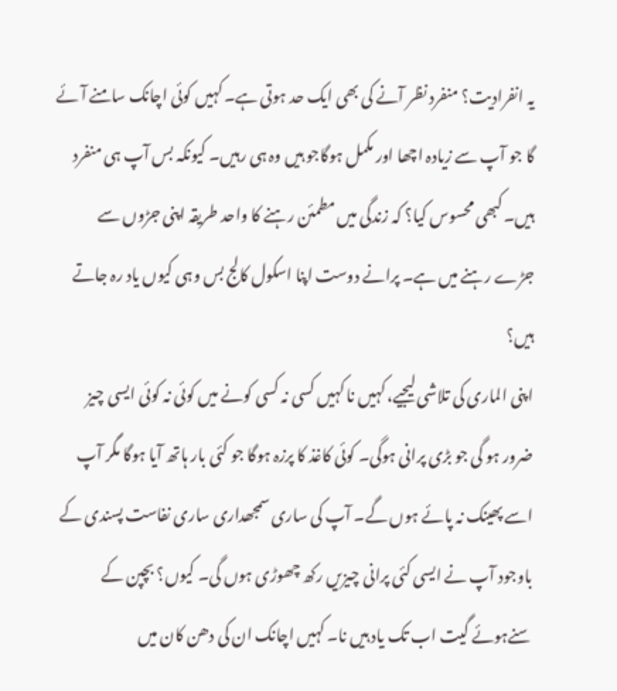یہ انفرادیت؟ منفرد نظر آنے کی بھی ایک حد ہوتی ہے۔ کہیں کوئی اچانک سامنے آئے گا جو آپ سے زیادہ اچھا اور مکمل ہوگاجو ہیں وہ ہی رہیں۔ کیونکہ بس آپ ہی منفرد ہیں۔ کبھی محسوس کیا؟ کہ زندگی میں مطمئن رہنے کا واحد طریقہ اپنی جڑوں سے جڑے رہنے میں ہے۔ پرانے دوست اپنا اسکول کالج بس وہی کیوں یاد رہ جاتے ہیں؟
اپنی الماری کی تلاشی لیجیے، کہیں نا کہیں کسی نہ کسی کونے میں کوئی نہ کوئی ایسی چیز ضرور ہو گی جو بڑی پرانی ہوگی۔ کوئی کاغذ کا پرزہ ہوگا جو کئی بار ہاتھ آیا ہوگا مگر آپ اسے پھینک نہ پائے ہوں گے۔ آپ کی ساری سمجھداری ساری نفاست پسندی کے باوجود آپ نے ایسی کئی پرانی چیزیں رکھ چھوڑی ہوں گی۔ کیوں؟ بچپن کے سنےہوئے گیت اب تک یاد ہیں نا۔ کہیں اچانک ان کی دھن کان میں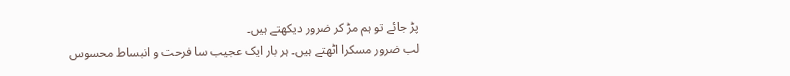پڑ جائے تو ہم مڑ کر ضرور دیکھتے ہیں۔
لب ضرور مسکرا اٹھتے ہیں۔ ہر بار ایک عجیب سا فرحت و انبساط محسوس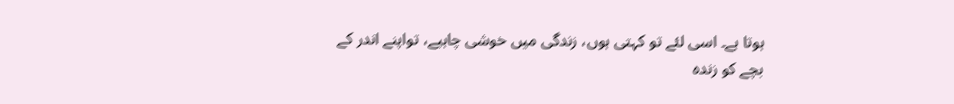ہوتا ہے۔ اسی لئے تو کہتی ہوں، زندگی میں خوشی چاہیے، تواپنے اندر کے بچے کو زندہ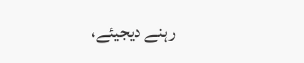رہنے دیجیئے،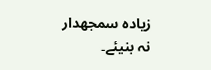زیادہ سمجھدار نہ بنیئے۔